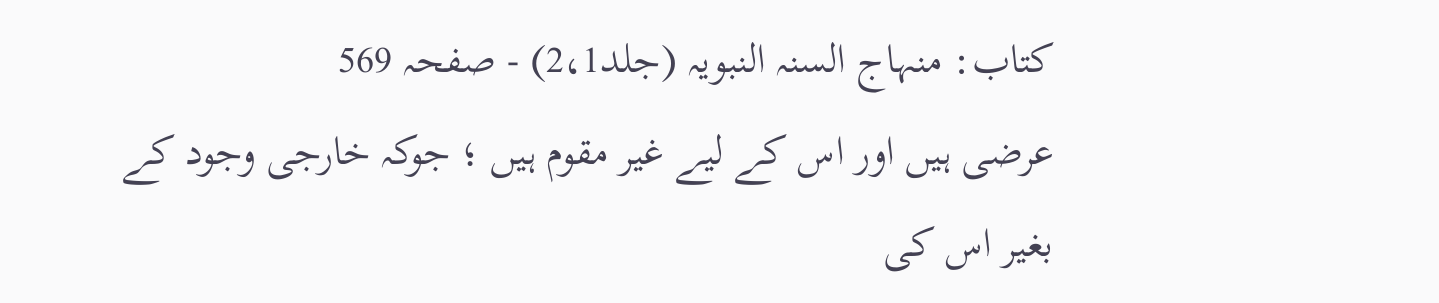کتاب: منہاج السنہ النبویہ (جلد2،1) - صفحہ 569
عرضی ہیں اور اس کے لیے غیر مقوم ہیں ؛ جوکہ خارجی وجود کے بغیر اس کی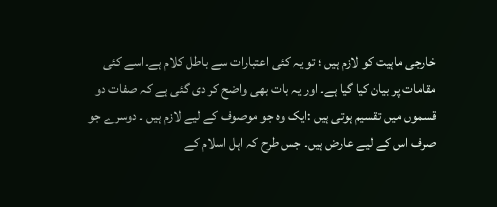خارجی ماہیت کو لازم ہیں ؛ تو یہ کئی اعتبارات سے باطل کلام ہے۔اسے کئی مقامات پر بیان کیا گیا ہے۔ اور یہ بات بھی واضح کر دی گئی ہے کہ صفات دو قسموں میں تقسیم ہوتی ہیں :ایک وہ جو موصوف کے لیے لازم ہیں ۔ دوسرے جو صرف اس کے لیے عارض ہیں۔ جس طرح کہ اہل اسلام کے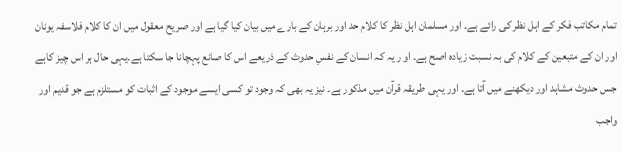تمام مکاتب فکر کے اہل نظر کی رائے ہے۔ اور مسلمان اہل نظر کا کلام حد اور برہان کے بارے میں بیان کیا گیا ہے اور صریح معقول میں ان کا کلام فلاسفہ یونان اور ان کے متبعین کے کلام کی بہ نسبت زیادہ اصح ہے۔ او ر یہ کہ انسان کے نفسِ حدوث کے ذریعے اس کا صانع پہچانا جا سکتا ہے۔یہی حال ہر اس چیز کاہے جس حدوث مشاہد اور دیکھنے میں آتا ہے۔ اور یہی طریقہ قرآن میں مذکور ہے۔ نیز یہ بھی کہ وجود تو کسی ایسے موجود کے اثبات کو مستلزم ہے جو قدیم اور واجب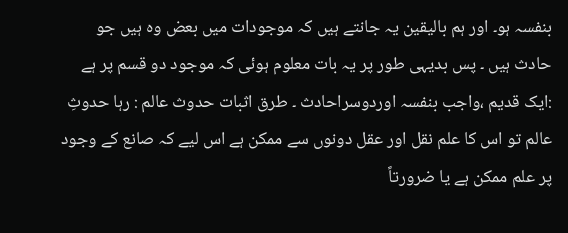بنفسہ ہو۔ اور ہم بالیقین یہ جانتے ہیں کہ موجودات میں بعض وہ ہیں جو حادث ہیں ۔ پس بدیہی طور پر یہ بات معلوم ہوئی کہ موجود دو قسم پر ہے :ایک قدیم ،واجب بنفسہ اوردوسراحادث ۔ طرق اثبات حدوث عالم : رہا حدوثِ عالم تو اس کا علم نقل اور عقل دونوں سے ممکن ہے اس لیے کہ صانع کے وجود پر علم ممکن ہے یا ضرورتاً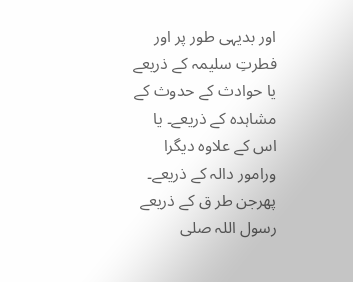اور بدیہی طور پر اور فطرتِ سلیمہ کے ذریعے یا حوادث کے حدوث کے مشاہدہ کے ذریعے۔ یا اس کے علاوہ دیگرا ورامور دالہ کے ذریعے۔ پھرجن طر ق کے ذریعے رسول اللہ صلی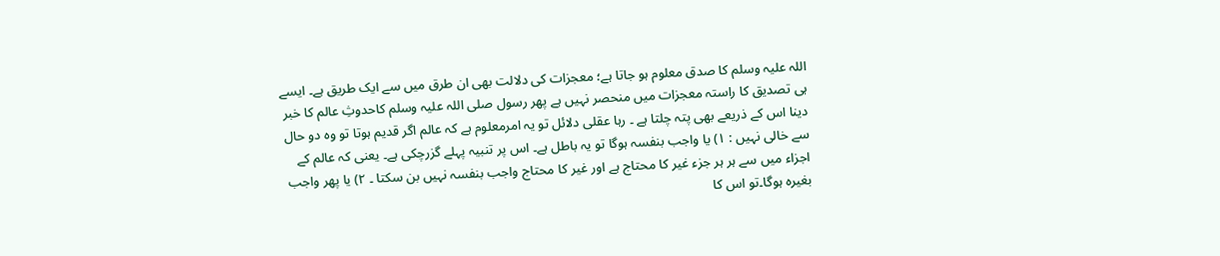اللہ علیہ وسلم کا صدق معلوم ہو جاتا ہے؛ معجزات کی دلالت بھی ان طرق میں سے ایک طریق ہے۔ ایسے ہی تصدیق کا راستہ معجزات میں منحصر نہیں ہے پھر رسول صلی اللہ علیہ وسلم کاحدوثِ عالم کا خبر دینا اس کے ذریعے بھی پتہ چلتا ہے ۔ رہا عقلی دلائل تو یہ امرمعلوم ہے کہ عالم اگر قدیم ہوتا تو وہ دو حال سے خالی نہیں : ۱) یا واجب بنفسہ ہوگا تو یہ باطل ہے۔ اس پر تنبیہ پہلے گزرچکی ہے۔ یعنی کہ عالم کے اجزاء میں سے ہر ہر جزء غیر کا محتاج ہے اور غیر کا محتاج واجب بنفسہ نہیں بن سکتا ۔ ۲) یا پھر واجب بغیرہ ہوگا۔تو اس کا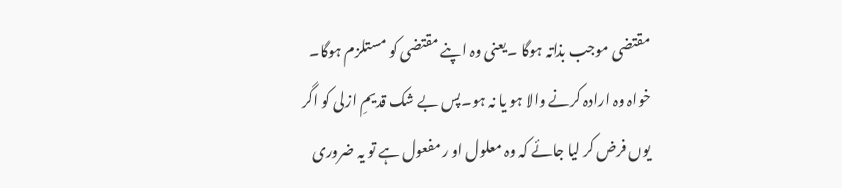مقتضی موجب بذاتہ ہوگا ۔یعنی وہ اپنے مقتضی کو مستلزم ہوگا۔ خواہ وہ ارادہ کرنے والا ہو یا نہ ہو۔پس بے شک قدیمِ ازلی کو اگر یوں فرض کر لیا جائے کہ وہ معلول او ر مفعول ہے تو یہ ضروری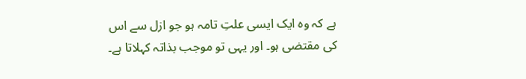ہے کہ وہ ایک ایسی علتِ تامہ ہو جو ازل سے اس کی مقتضی ہو۔ اور یہی تو موجب بذاتہ کہلاتا ہے۔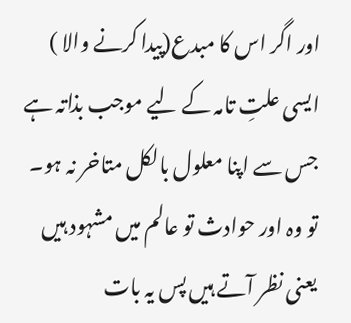اور اگر اس کا مبدع(پیدا کرنے والا ) ایسی علتِ تامہ کے لیے موجب بذاتہ ہے جس سے اپنا معلول بالکل متاخر نہ ہو۔ تو وہ اور حوادث تو عالم میں مشہود ہیں یعنی نظر آتے ہیں پس یہ بات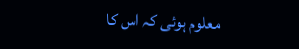معلوم ہوئی کہ اس کا